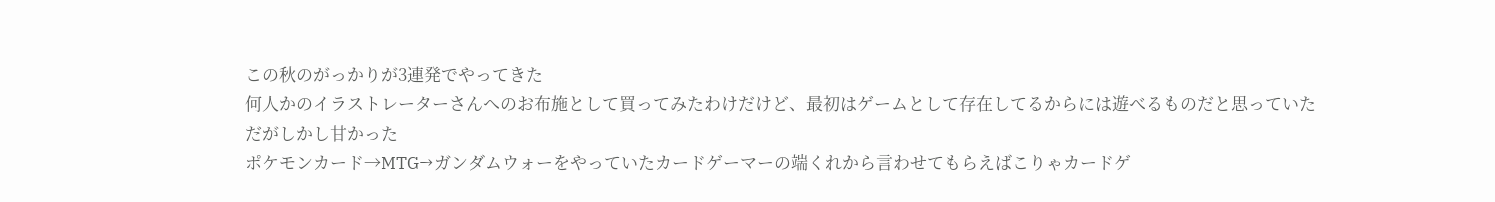この秋のがっかりが3連発でやってきた
何人かのイラストレーターさんへのお布施として買ってみたわけだけど、最初はゲームとして存在してるからには遊べるものだと思っていた
だがしかし甘かった
ポケモンカード→MTG→ガンダムウォーをやっていたカードゲーマーの端くれから言わせてもらえばこりゃカードゲ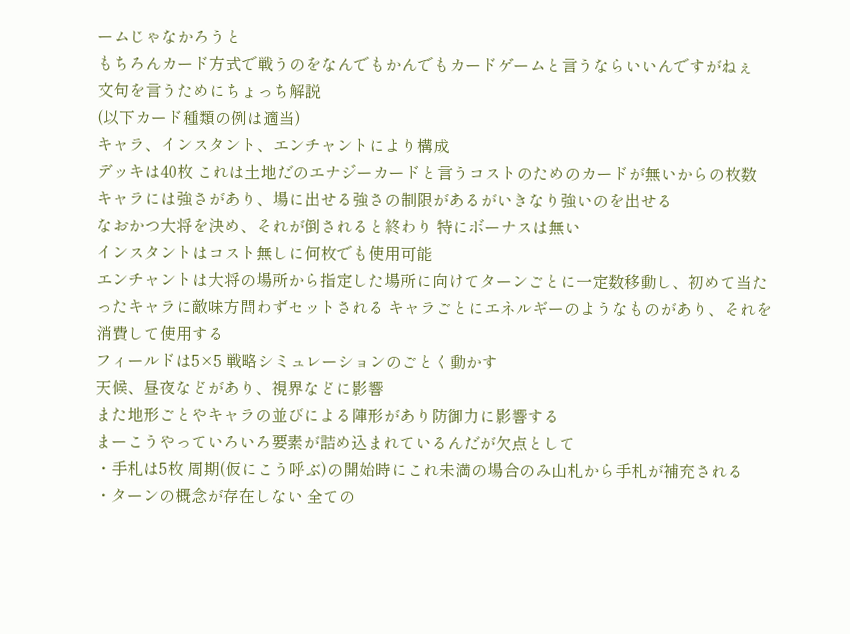ームじゃなかろうと
もちろんカード方式で戦うのをなんでもかんでもカードゲームと言うならいいんですがねぇ
文句を言うためにちょっち解説
(以下カード種類の例は適当)
キャラ、インスタント、エンチャントにより構成
デッキは40枚 これは土地だのエナジーカードと言うコストのためのカードが無いからの枚数
キャラには強さがあり、場に出せる強さの制限があるがいきなり強いのを出せる
なおかつ大将を決め、それが倒されると終わり 特にボーナスは無い
インスタントはコスト無しに何枚でも使用可能
エンチャントは大将の場所から指定した場所に向けてターンごとに一定数移動し、初めて当たったキャラに敵味方問わずセットされる キャラごとにエネルギーのようなものがあり、それを消費して使用する
フィールドは5×5 戦略シミュレーションのごとく動かす
天候、昼夜などがあり、視界などに影響
また地形ごとやキャラの並びによる陣形があり防御力に影響する
まーこうやっていろいろ要素が詰め込まれているんだが欠点として
・手札は5枚 周期(仮にこう呼ぶ)の開始時にこれ未満の場合のみ山札から手札が補充される
・ターンの概念が存在しない 全ての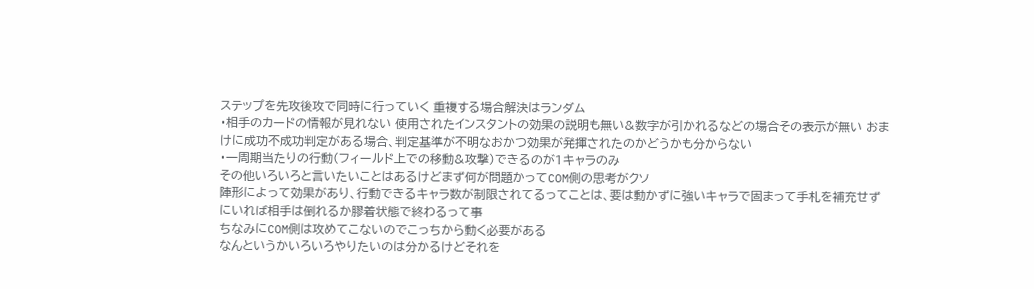ステップを先攻後攻で同時に行っていく 重複する場合解決はランダム
・相手のカードの情報が見れない 使用されたインスタントの効果の説明も無い&数字が引かれるなどの場合その表示が無い おまけに成功不成功判定がある場合、判定基準が不明なおかつ効果が発揮されたのかどうかも分からない
・一周期当たりの行動(フィールド上での移動&攻撃)できるのが1キャラのみ
その他いろいろと言いたいことはあるけどまず何が問題かってCOM側の思考がクソ
陣形によって効果があり、行動できるキャラ数が制限されてるってことは、要は動かずに強いキャラで固まって手札を補充せずにいれば相手は倒れるか膠着状態で終わるって事
ちなみにCOM側は攻めてこないのでこっちから動く必要がある
なんというかいろいろやりたいのは分かるけどそれを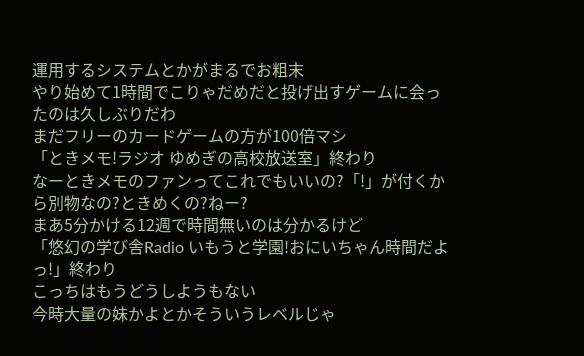運用するシステムとかがまるでお粗末
やり始めて1時間でこりゃだめだと投げ出すゲームに会ったのは久しぶりだわ
まだフリーのカードゲームの方が100倍マシ
「ときメモ!ラジオ ゆめぎの高校放送室」終わり
なーときメモのファンってこれでもいいの?「!」が付くから別物なの?ときめくの?ねー?
まあ5分かける12週で時間無いのは分かるけど
「悠幻の学び舎Radio いもうと学園!おにいちゃん時間だよっ!」終わり
こっちはもうどうしようもない
今時大量の妹かよとかそういうレベルじゃ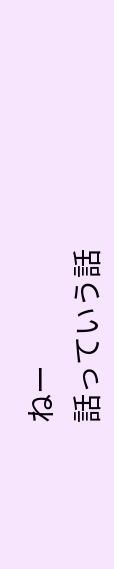ねー
話っていう話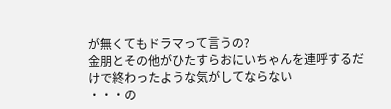が無くてもドラマって言うの?
金朋とその他がひたすらおにいちゃんを連呼するだけで終わったような気がしてならない
・・・の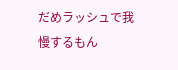だめラッシュで我慢するもん